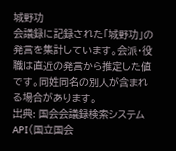城野功
会議録に記録された「城野功」の発言を集計しています。会派・役職は直近の発言から推定した値です。同姓同名の別人が含まれる場合があります。
出典: 国会会議録検索システム API(国立国会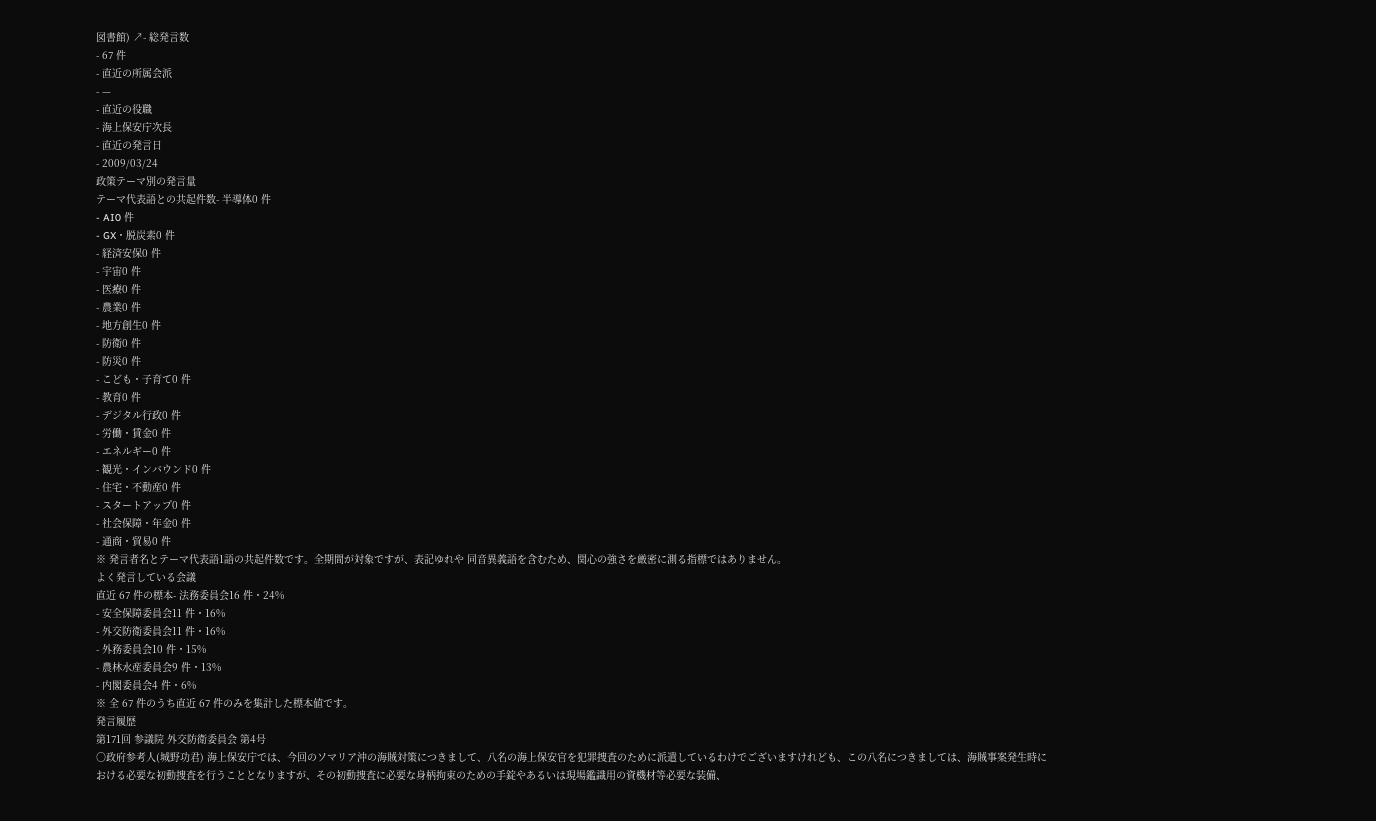図書館) ↗- 総発言数
- 67 件
- 直近の所属会派
- —
- 直近の役職
- 海上保安庁次長
- 直近の発言日
- 2009/03/24
政策テーマ別の発言量
テーマ代表語との共起件数- 半導体0 件
- AI0 件
- GX・脱炭素0 件
- 経済安保0 件
- 宇宙0 件
- 医療0 件
- 農業0 件
- 地方創生0 件
- 防衛0 件
- 防災0 件
- こども・子育て0 件
- 教育0 件
- デジタル行政0 件
- 労働・賃金0 件
- エネルギー0 件
- 観光・インバウンド0 件
- 住宅・不動産0 件
- スタートアップ0 件
- 社会保障・年金0 件
- 通商・貿易0 件
※ 発言者名とテーマ代表語1語の共起件数です。全期間が対象ですが、表記ゆれや 同音異義語を含むため、関心の強さを厳密に測る指標ではありません。
よく発言している会議
直近 67 件の標本- 法務委員会16 件・24%
- 安全保障委員会11 件・16%
- 外交防衛委員会11 件・16%
- 外務委員会10 件・15%
- 農林水産委員会9 件・13%
- 内閣委員会4 件・6%
※ 全 67 件のうち直近 67 件のみを集計した標本値です。
発言履歴
第171回 参議院 外交防衛委員会 第4号
○政府参考人(城野功君) 海上保安庁では、今回のソマリア沖の海賊対策につきまして、八名の海上保安官を犯罪捜査のために派遣しているわけでございますけれども、この八名につきましては、海賊事案発生時における必要な初動捜査を行うこととなりますが、その初動捜査に必要な身柄拘束のための手錠やあるいは現場鑑識用の資機材等必要な装備、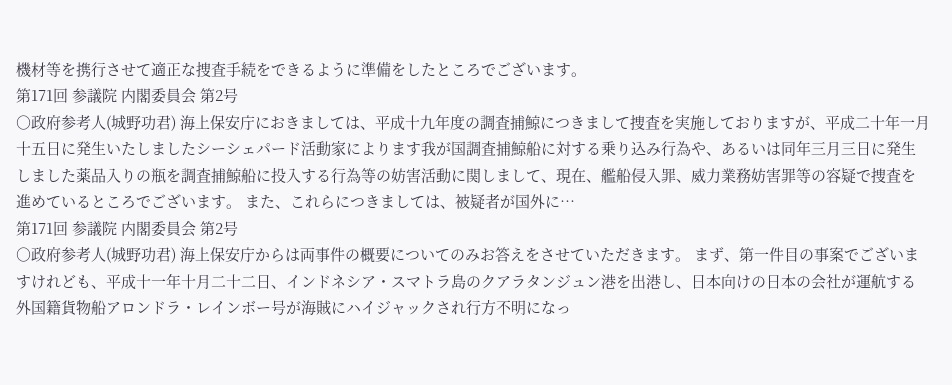機材等を携行させて適正な捜査手続をできるように準備をしたところでございます。
第171回 参議院 内閣委員会 第2号
○政府参考人(城野功君) 海上保安庁におきましては、平成十九年度の調査捕鯨につきまして捜査を実施しておりますが、平成二十年一月十五日に発生いたしましたシーシェパード活動家によります我が国調査捕鯨船に対する乗り込み行為や、あるいは同年三月三日に発生しました薬品入りの瓶を調査捕鯨船に投入する行為等の妨害活動に関しまして、現在、艦船侵入罪、威力業務妨害罪等の容疑で捜査を進めているところでございます。 また、これらにつきましては、被疑者が国外に…
第171回 参議院 内閣委員会 第2号
○政府参考人(城野功君) 海上保安庁からは両事件の概要についてのみお答えをさせていただきます。 まず、第一件目の事案でございますけれども、平成十一年十月二十二日、インドネシア・スマトラ島のクアラタンジュン港を出港し、日本向けの日本の会社が運航する外国籍貨物船アロンドラ・レインボー号が海賊にハイジャックされ行方不明になっ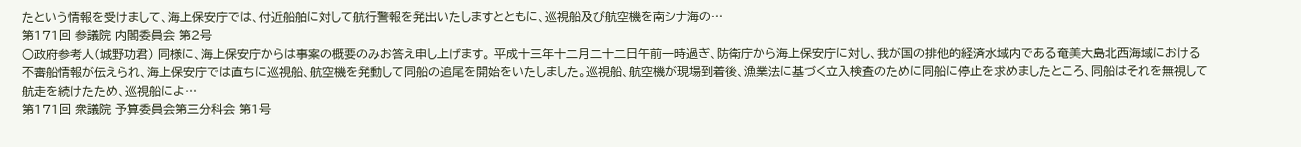たという情報を受けまして、海上保安庁では、付近船舶に対して航行警報を発出いたしますとともに、巡視船及び航空機を南シナ海の…
第171回 参議院 内閣委員会 第2号
○政府参考人(城野功君) 同様に、海上保安庁からは事案の概要のみお答え申し上げます。 平成十三年十二月二十二日午前一時過ぎ、防衛庁から海上保安庁に対し、我が国の排他的経済水域内である奄美大島北西海域における不審船情報が伝えられ、海上保安庁では直ちに巡視船、航空機を発動して同船の追尾を開始をいたしました。巡視船、航空機が現場到着後、漁業法に基づく立入検査のために同船に停止を求めましたところ、同船はそれを無視して航走を続けたため、巡視船によ…
第171回 衆議院 予算委員会第三分科会 第1号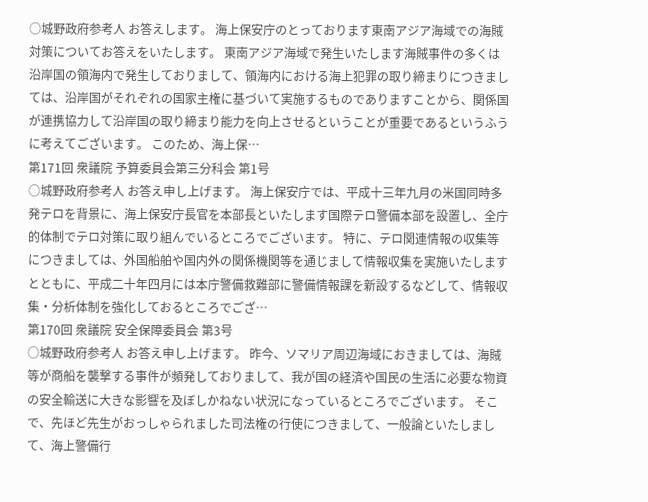○城野政府参考人 お答えします。 海上保安庁のとっております東南アジア海域での海賊対策についてお答えをいたします。 東南アジア海域で発生いたします海賊事件の多くは沿岸国の領海内で発生しておりまして、領海内における海上犯罪の取り締まりにつきましては、沿岸国がそれぞれの国家主権に基づいて実施するものでありますことから、関係国が連携協力して沿岸国の取り締まり能力を向上させるということが重要であるというふうに考えてございます。 このため、海上保…
第171回 衆議院 予算委員会第三分科会 第1号
○城野政府参考人 お答え申し上げます。 海上保安庁では、平成十三年九月の米国同時多発テロを背景に、海上保安庁長官を本部長といたします国際テロ警備本部を設置し、全庁的体制でテロ対策に取り組んでいるところでございます。 特に、テロ関連情報の収集等につきましては、外国船舶や国内外の関係機関等を通じまして情報収集を実施いたしますとともに、平成二十年四月には本庁警備救難部に警備情報課を新設するなどして、情報収集・分析体制を強化しておるところでござ…
第170回 衆議院 安全保障委員会 第3号
○城野政府参考人 お答え申し上げます。 昨今、ソマリア周辺海域におきましては、海賊等が商船を襲撃する事件が頻発しておりまして、我が国の経済や国民の生活に必要な物資の安全輸送に大きな影響を及ぼしかねない状況になっているところでございます。 そこで、先ほど先生がおっしゃられました司法権の行使につきまして、一般論といたしまして、海上警備行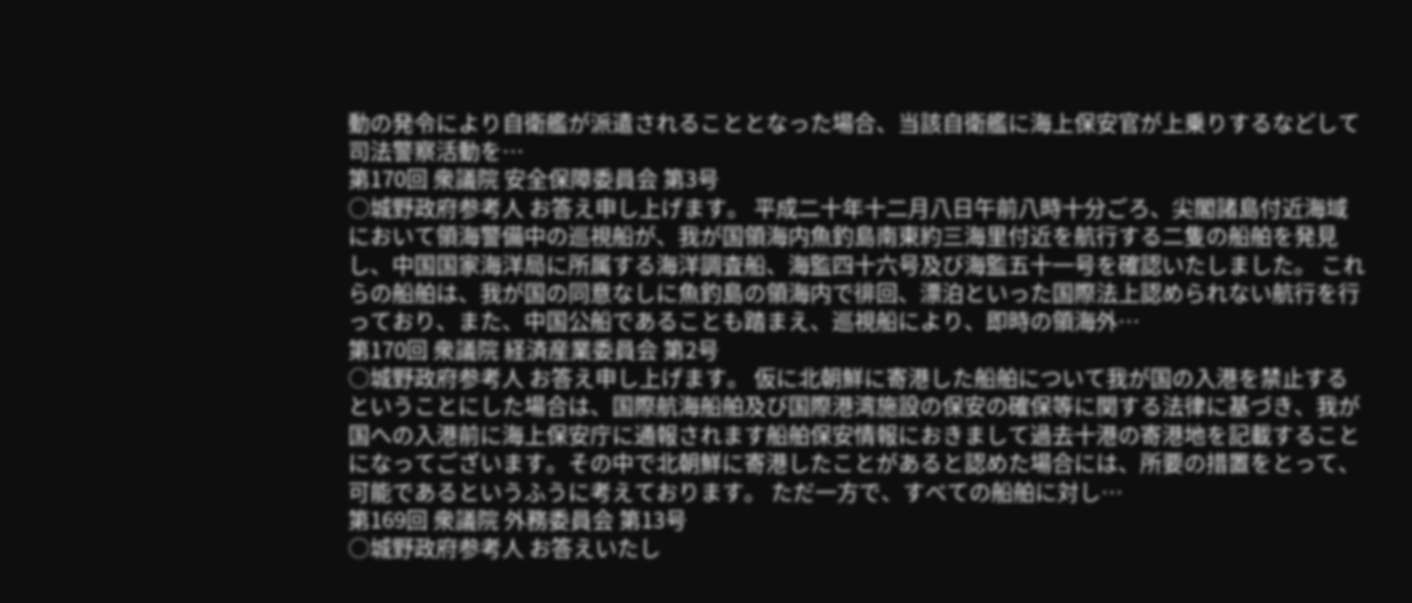動の発令により自衛艦が派遣されることとなった場合、当該自衛艦に海上保安官が上乗りするなどして司法警察活動を…
第170回 衆議院 安全保障委員会 第3号
○城野政府参考人 お答え申し上げます。 平成二十年十二月八日午前八時十分ごろ、尖閣諸島付近海域において領海警備中の巡視船が、我が国領海内魚釣島南東約三海里付近を航行する二隻の船舶を発見し、中国国家海洋局に所属する海洋調査船、海監四十六号及び海監五十一号を確認いたしました。 これらの船舶は、我が国の同意なしに魚釣島の領海内で徘回、漂泊といった国際法上認められない航行を行っており、また、中国公船であることも踏まえ、巡視船により、即時の領海外…
第170回 衆議院 経済産業委員会 第2号
○城野政府参考人 お答え申し上げます。 仮に北朝鮮に寄港した船舶について我が国の入港を禁止するということにした場合は、国際航海船舶及び国際港湾施設の保安の確保等に関する法律に基づき、我が国への入港前に海上保安庁に通報されます船舶保安情報におきまして過去十港の寄港地を記載することになってございます。その中で北朝鮮に寄港したことがあると認めた場合には、所要の措置をとって、可能であるというふうに考えております。 ただ一方で、すべての船舶に対し…
第169回 衆議院 外務委員会 第13号
○城野政府参考人 お答えいたし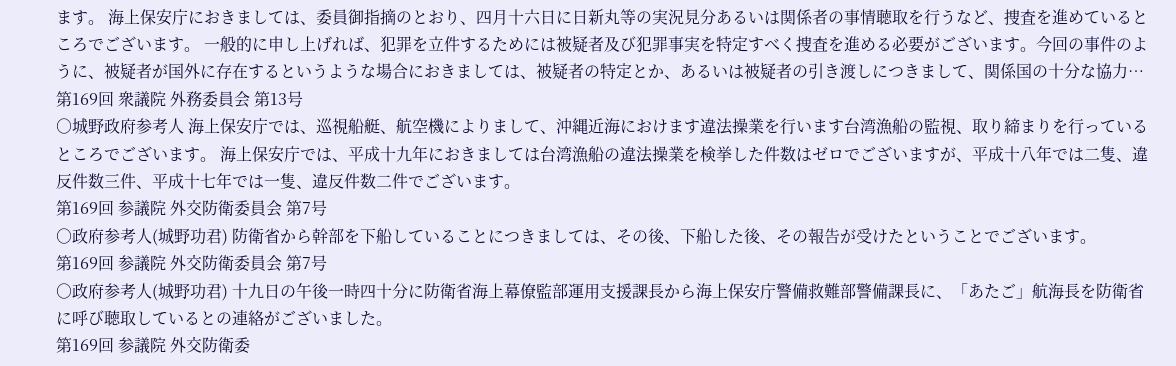ます。 海上保安庁におきましては、委員御指摘のとおり、四月十六日に日新丸等の実況見分あるいは関係者の事情聴取を行うなど、捜査を進めているところでございます。 一般的に申し上げれば、犯罪を立件するためには被疑者及び犯罪事実を特定すべく捜査を進める必要がございます。今回の事件のように、被疑者が国外に存在するというような場合におきましては、被疑者の特定とか、あるいは被疑者の引き渡しにつきまして、関係国の十分な協力…
第169回 衆議院 外務委員会 第13号
○城野政府参考人 海上保安庁では、巡視船艇、航空機によりまして、沖縄近海におけます違法操業を行います台湾漁船の監視、取り締まりを行っているところでございます。 海上保安庁では、平成十九年におきましては台湾漁船の違法操業を検挙した件数はゼロでございますが、平成十八年では二隻、違反件数三件、平成十七年では一隻、違反件数二件でございます。
第169回 参議院 外交防衛委員会 第7号
○政府参考人(城野功君) 防衛省から幹部を下船していることにつきましては、その後、下船した後、その報告が受けたということでございます。
第169回 参議院 外交防衛委員会 第7号
○政府参考人(城野功君) 十九日の午後一時四十分に防衛省海上幕僚監部運用支援課長から海上保安庁警備救難部警備課長に、「あたご」航海長を防衛省に呼び聴取しているとの連絡がございました。
第169回 参議院 外交防衛委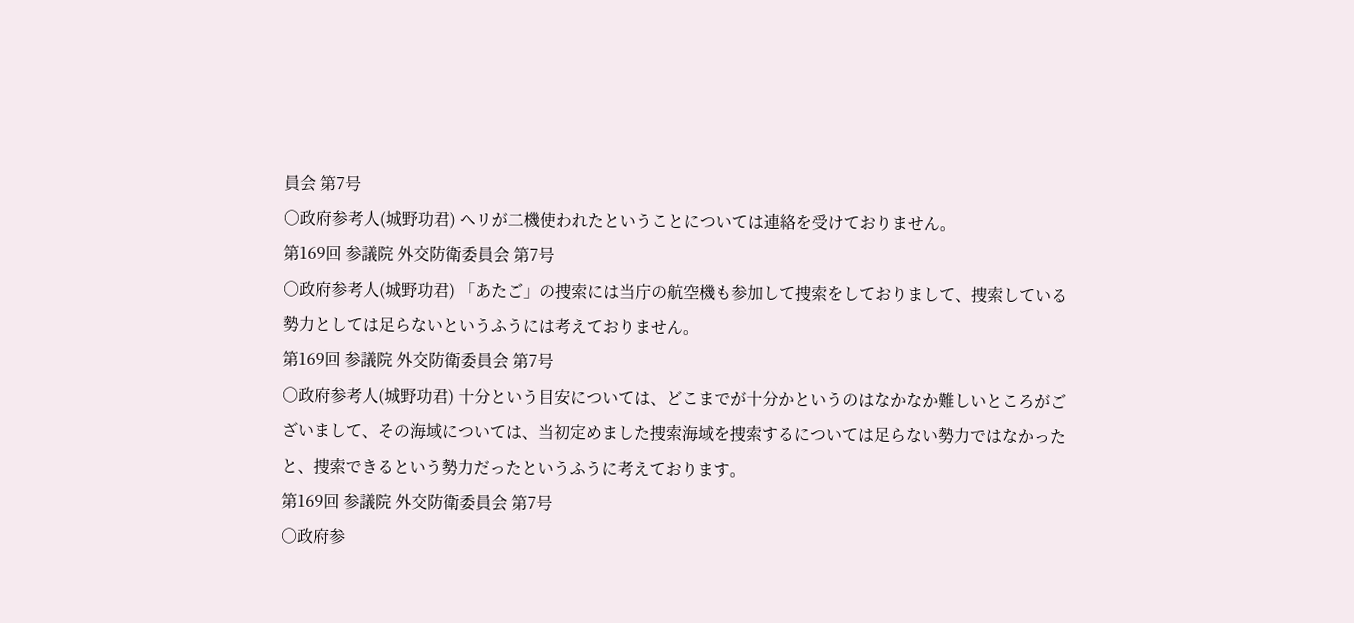員会 第7号
○政府参考人(城野功君) ヘリが二機使われたということについては連絡を受けておりません。
第169回 参議院 外交防衛委員会 第7号
○政府参考人(城野功君) 「あたご」の捜索には当庁の航空機も参加して捜索をしておりまして、捜索している勢力としては足らないというふうには考えておりません。
第169回 参議院 外交防衛委員会 第7号
○政府参考人(城野功君) 十分という目安については、どこまでが十分かというのはなかなか難しいところがございまして、その海域については、当初定めました捜索海域を捜索するについては足らない勢力ではなかったと、捜索できるという勢力だったというふうに考えております。
第169回 参議院 外交防衛委員会 第7号
○政府参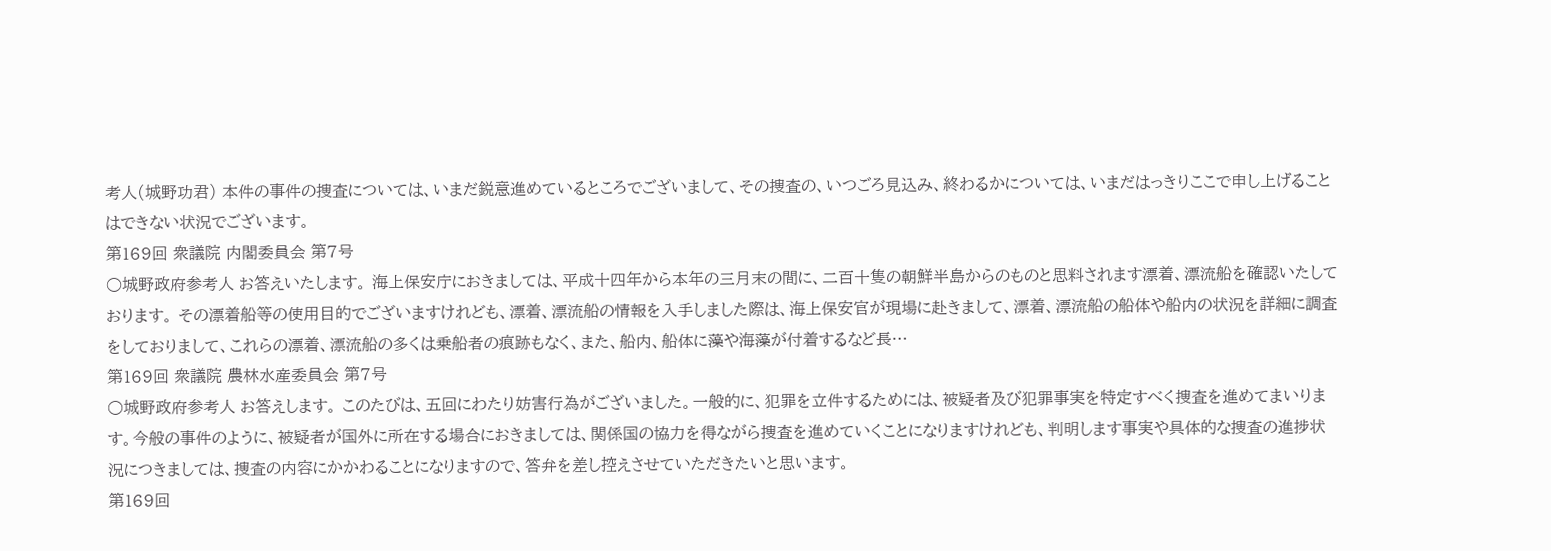考人(城野功君) 本件の事件の捜査については、いまだ鋭意進めているところでございまして、その捜査の、いつごろ見込み、終わるかについては、いまだはっきりここで申し上げることはできない状況でございます。
第169回 衆議院 内閣委員会 第7号
○城野政府参考人 お答えいたします。 海上保安庁におきましては、平成十四年から本年の三月末の間に、二百十隻の朝鮮半島からのものと思料されます漂着、漂流船を確認いたしております。 その漂着船等の使用目的でございますけれども、漂着、漂流船の情報を入手しました際は、海上保安官が現場に赴きまして、漂着、漂流船の船体や船内の状況を詳細に調査をしておりまして、これらの漂着、漂流船の多くは乗船者の痕跡もなく、また、船内、船体に藻や海藻が付着するなど長…
第169回 衆議院 農林水産委員会 第7号
○城野政府参考人 お答えします。 このたびは、五回にわたり妨害行為がございました。一般的に、犯罪を立件するためには、被疑者及び犯罪事実を特定すべく捜査を進めてまいります。今般の事件のように、被疑者が国外に所在する場合におきましては、関係国の協力を得ながら捜査を進めていくことになりますけれども、判明します事実や具体的な捜査の進捗状況につきましては、捜査の内容にかかわることになりますので、答弁を差し控えさせていただきたいと思います。
第169回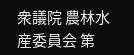衆議院 農林水産委員会 第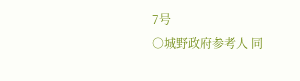7号
○城野政府参考人 同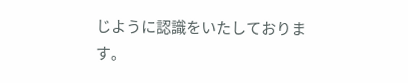じように認識をいたしております。